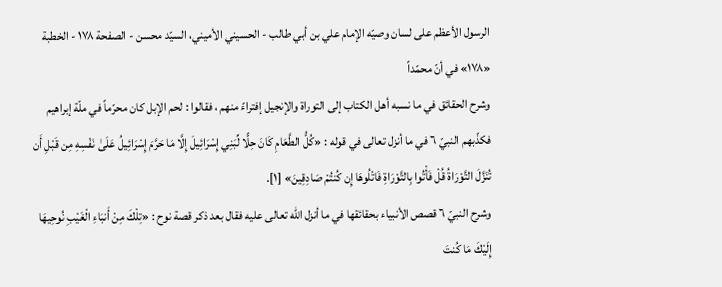الرسول الأعظم على لسان وصيّه الإمام علي بن أبي طالب - الحسيني الأميني، السيّد محسن - الصفحة ١٧٨ - الخطبة «١٧٨» في أنّ محمّداً
وشرح الحقائق في ما نسبه أهل الكتاب إلى التوراة والإنجيل إفتراءً منهم ، فقالوا : لحم الإبل كان محرّماً في ملّة إبراهيم فكذّبهم النبيّ ٦ في ما أنزل تعالى في قوله : «كُلُّ الطَّعَامِ كَانَ حِلًّا لِّبَنِي إِسْرَائِيلَ إِلَّا مَا حَرَّمَ إِسْرَائِيلُ عَلَىٰ نَفْسِهِ مِن قَبْلِ أَن تُنَزَّلَ التَّوْرَاةُ قُلْ فَأْتُوا بِالتَّوْرَاةِ فَاتْلُوهَا إِن كُنتُمْ صَادِقِينَ» [١].
وشرح النبيّ ٦ قصص الأنبياء بحقائقها في ما أنزل الله تعالى عليه فقال بعد ذكر قصة نوح : «تِلْكَ مِنْ أَنبَاءِ الْغَيْبِ نُوحِيهَا إِلَيْكَ مَا كُنتَ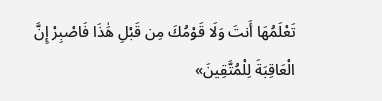تَعْلَمُهَا أَنتَ وَلَا قَوْمُكَ مِن قَبْلِ هَٰذَا فَاصْبِرْ إِنَّ الْعَاقِبَةَ لِلْمُتَّقِينَ»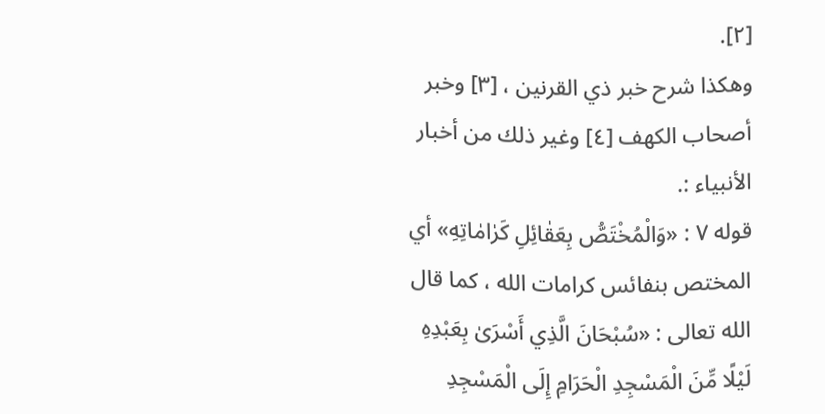[٢].
وهكذا شرح خبر ذي القرنين ، [٣] وخبر أصحاب الكهف [٤] وغير ذلك من أخبار الأنبياء :.
قوله ٧ : «وَالْمُخْتَصُّ بِعَقٰائِلِ كَرٰامٰاتِهِ» أي المختص بنفائس كرامات الله ، كما قال الله تعالى : «سُبْحَانَ الَّذِي أَسْرَىٰ بِعَبْدِهِ لَيْلًا مِّنَ الْمَسْجِدِ الْحَرَامِ إِلَى الْمَسْجِدِ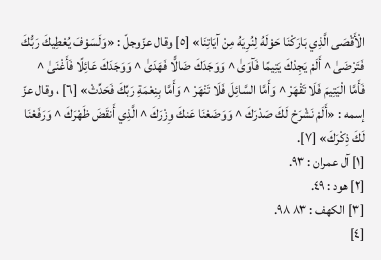الْأَقْصَى الَّذِي بَارَكْنَا حَوْلَهُ لِنُرِيَهُ مِنْ آيَاتِنَا» [٥] وقال عزّوجلّ : «وَلَسَوْفَ يُعْطِيكَ رَبُّكَ فَتَرْضَىٰ ^ أَلَمْ يَجِدْكَ يَتِيمًا فَآوَىٰ ^ وَوَجَدَكَ ضَالًّا فَهَدَىٰ ^ وَوَجَدَكَ عَائِلًا فَأَغْنَىٰ ^ فَأَمَّا الْيَتِيمَ فَلَا تَقْهَرْ ^ وَأَمَّا السَّائِلَ فَلَا تَنْهَرْ ^ وَأَمَّا بِنِعْمَةِ رَبِّكَ فَحَدِّثْ» [٦] ، وقال عزّ إسمه : «أَلَمْ نَشْرَحْ لَكَ صَدْرَكَ ^ وَوَضَعْنَا عَنكَ وِزْرَكَ ^ الَّذِي أَنقَضَ ظَهْرَكَ ^ وَرَفَعْنَا لَكَ ذِكْرَكَ» [٧].
[١] آل عمران : ٩٣.
[٢] هود : ٤٩.
[٣] الكهف : ٨٣ ٩٨.
[٤]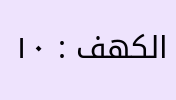الكهف : ١٠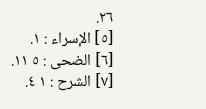٢٦.
[٥] الإسراء : ١.
[٦] الضحى : ٥ ١١.
[٧] الشرح : ١ ٤.